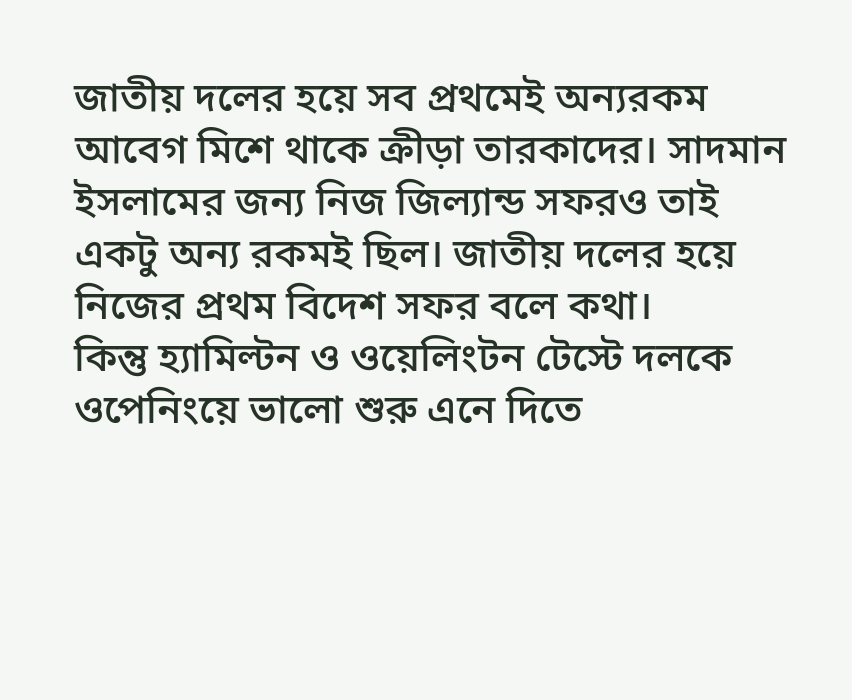জাতীয় দলের হয়ে সব প্রথমেই অন্যরকম আবেগ মিশে থাকে ক্রীড়া তারকাদের। সাদমান ইসলামের জন্য নিজ জিল্যান্ড সফরও তাই একটু অন্য রকমই ছিল। জাতীয় দলের হয়ে নিজের প্রথম বিদেশ সফর বলে কথা।
কিন্তু হ্যামিল্টন ও ওয়েলিংটন টেস্টে দলকে ওপেনিংয়ে ভালো শুরু এনে দিতে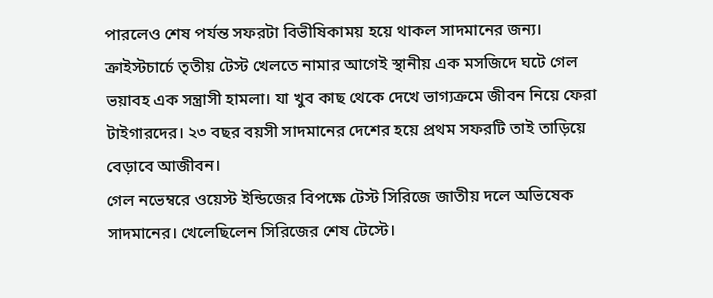পারলেও শেষ পর্যন্ত সফরটা বিভীষিকাময় হয়ে থাকল সাদমানের জন্য। ক্রাইস্টচার্চে তৃতীয় টেস্ট খেলতে নামার আগেই স্থানীয় এক মসজিদে ঘটে গেল ভয়াবহ এক সন্ত্রাসী হামলা। যা খুব কাছ থেকে দেখে ভাগ্যক্রমে জীবন নিয়ে ফেরা টাইগারদের। ২৩ বছর বয়সী সাদমানের দেশের হয়ে প্রথম সফরটি তাই তাড়িয়ে বেড়াবে আজীবন।
গেল নভেম্বরে ওয়েস্ট ইন্ডিজের বিপক্ষে টেস্ট সিরিজে জাতীয় দলে অভিষেক সাদমানের। খেলেছিলেন সিরিজের শেষ টেস্টে।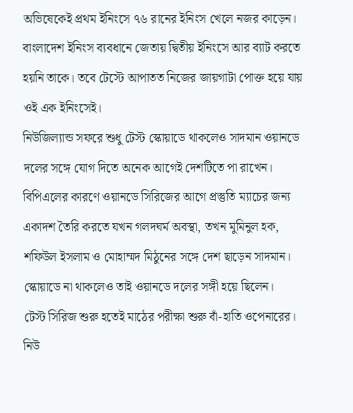অভিষেকেই প্রথম ইনিংসে ৭৬ রানের ইনিংস খেলে নজর কাড়েন। বাংলাদেশ ইনিংস ব্যবধানে জেতায় দ্বিতীয় ইনিংসে আর ব্যাট করতে হয়নি তাকে। তবে টেস্টে আপাতত নিজের জায়গাটা পোক্ত হয়ে যায় ওই এক ইনিংসেই।
নিউজিল্যান্ড সফরে শুধু টেস্ট স্কোয়াডে থাকলেও সাদমান ওয়ানডে দলের সঙ্গে যোগ দিতে অনেক আগেই দেশটিতে পা রাখেন। বিপিএলের কারণে ওয়ানডে সিরিজের আগে প্রস্তুতি ম্যাচের জন্য একাদশ তৈরি করতে যখন গলদঘর্ম অবস্থা, তখন মুমিনুল হক, শফিউল ইসলাম ও মোহাম্মদ মিঠুনের সঙ্গে দেশ ছাড়েন সাদমান। স্কোয়াডে না থাকলেও তাই ওয়ানডে দলের সঙ্গী হয়ে ছিলেন।
টেস্ট সিরিজ শুরু হতেই মাঠের পরীক্ষা শুরু বাঁ-হাতি ওপেনারের। নিউ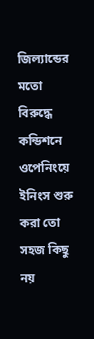জিল্যান্ডের মতো বিরুদ্ধে কন্ডিশনে ওপেনিংয়ে ইনিংস শুরু করা তো সহজ কিছু নয়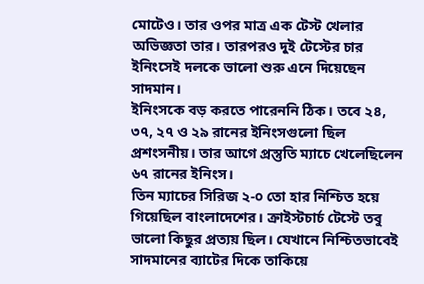মোটেও। তার ওপর মাত্র এক টেস্ট খেলার অভিজ্ঞতা তার। তারপরও দুই টেস্টের চার ইনিংসেই দলকে ভালো শুরু এনে দিয়েছেন সাদমান।
ইনিংসকে বড় করতে পারেননি ঠিক। তবে ২৪, ৩৭, ২৭ ও ২৯ রানের ইনিংসগুলো ছিল প্রশংসনীয়। তার আগে প্রস্তুতি ম্যাচে খেলেছিলেন ৬৭ রানের ইনিংস।
তিন ম্যাচের সিরিজ ২-০ তো হার নিশ্চিত হয়ে গিয়েছিল বাংলাদেশের। ক্রাইস্টচার্চ টেস্টে তবু ভালো কিছুর প্রত্যয় ছিল। যেখানে নিশ্চিতভাবেই সাদমানের ব্যাটের দিকে তাকিয়ে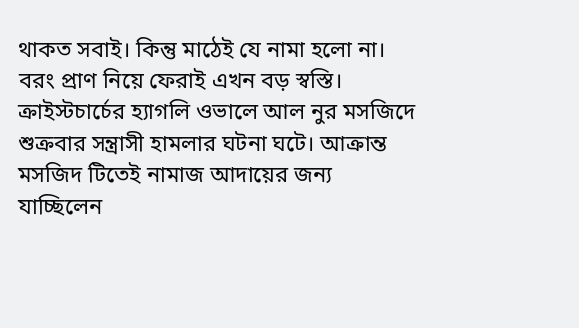থাকত সবাই। কিন্তু মাঠেই যে নামা হলো না। বরং প্রাণ নিয়ে ফেরাই এখন বড় স্বস্তি।
ক্রাইস্টচার্চের হ্যাগলি ওভালে আল নুর মসজিদে শুক্রবার সন্ত্রাসী হামলার ঘটনা ঘটে। আক্রান্ত মসজিদ টিতেই নামাজ আদায়ের জন্য যাচ্ছিলেন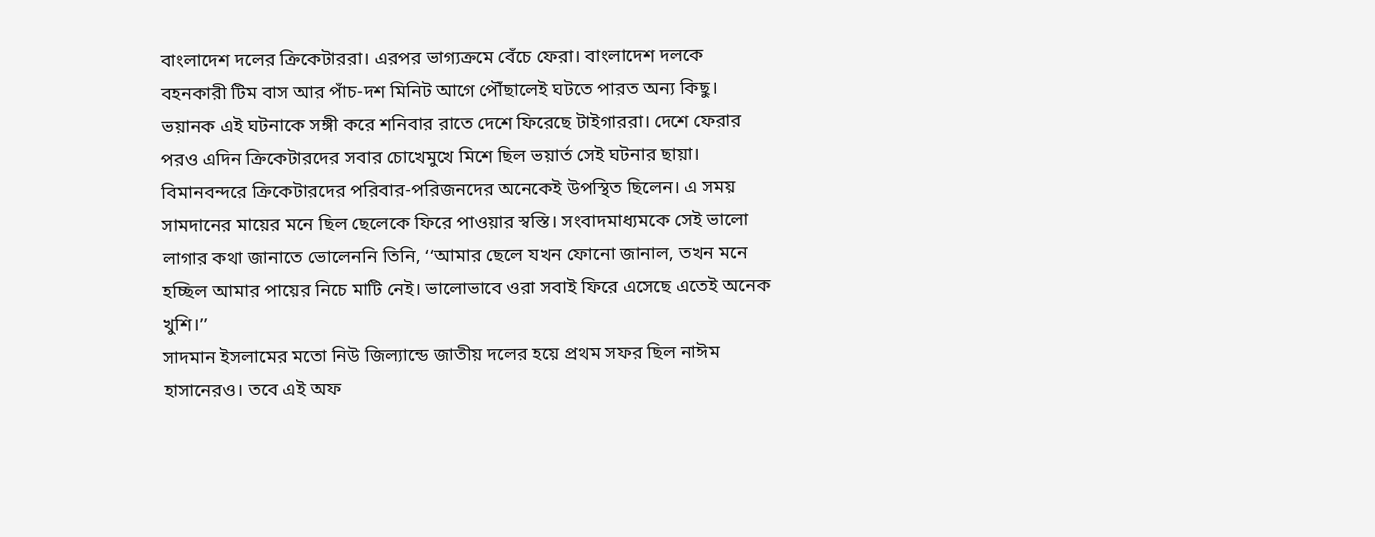বাংলাদেশ দলের ক্রিকেটাররা। এরপর ভাগ্যক্রমে বেঁচে ফেরা। বাংলাদেশ দলকে বহনকারী টিম বাস আর পাঁচ-দশ মিনিট আগে পৌঁছালেই ঘটতে পারত অন্য কিছু।
ভয়ানক এই ঘটনাকে সঙ্গী করে শনিবার রাতে দেশে ফিরেছে টাইগাররা। দেশে ফেরার পরও এদিন ক্রিকেটারদের সবার চোখেমুখে মিশে ছিল ভয়ার্ত সেই ঘটনার ছায়া।
বিমানবন্দরে ক্রিকেটারদের পরিবার-পরিজনদের অনেকেই উপস্থিত ছিলেন। এ সময় সামদানের মায়ের মনে ছিল ছেলেকে ফিরে পাওয়ার স্বস্তি। সংবাদমাধ্যমকে সেই ভালো লাগার কথা জানাতে ভোলেননি তিনি, ‘‘আমার ছেলে যখন ফোনো জানাল, তখন মনে হচ্ছিল আমার পায়ের নিচে মাটি নেই। ভালোভাবে ওরা সবাই ফিরে এসেছে এতেই অনেক খুশি।’’
সাদমান ইসলামের মতো নিউ জিল্যান্ডে জাতীয় দলের হয়ে প্রথম সফর ছিল নাঈম হাসানেরও। তবে এই অফ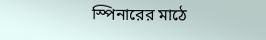স্পিনারের মাঠে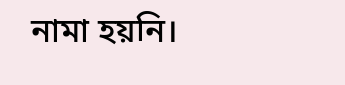নামা হয়নি।